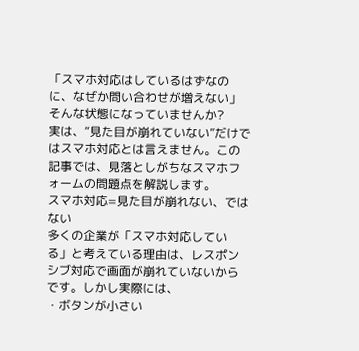「スマホ対応はしているはずなのに、なぜか問い合わせが増えない」
そんな状態になっていませんか?
実は、“見た目が崩れていない”だけではスマホ対応とは言えません。この記事では、見落としがちなスマホフォームの問題点を解説します。
スマホ対応=見た目が崩れない、ではない
多くの企業が「スマホ対応している」と考えている理由は、レスポンシブ対応で画面が崩れていないからです。しかし実際には、
・ボタンが小さい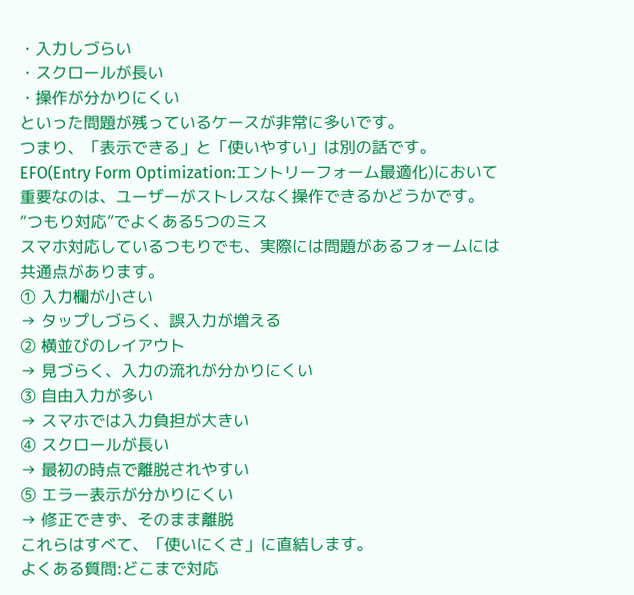・入力しづらい
・スクロールが長い
・操作が分かりにくい
といった問題が残っているケースが非常に多いです。
つまり、「表示できる」と「使いやすい」は別の話です。EFO(Entry Form Optimization:エントリーフォーム最適化)において重要なのは、ユーザーがストレスなく操作できるかどうかです。
“つもり対応”でよくある5つのミス
スマホ対応しているつもりでも、実際には問題があるフォームには共通点があります。
① 入力欄が小さい
→ タップしづらく、誤入力が増える
② 横並びのレイアウト
→ 見づらく、入力の流れが分かりにくい
③ 自由入力が多い
→ スマホでは入力負担が大きい
④ スクロールが長い
→ 最初の時点で離脱されやすい
⑤ エラー表示が分かりにくい
→ 修正できず、そのまま離脱
これらはすべて、「使いにくさ」に直結します。
よくある質問:どこまで対応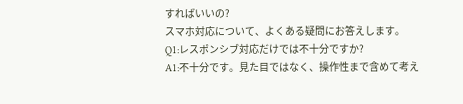すればいいの?
スマホ対応について、よくある疑問にお答えします。
Q1:レスポンシブ対応だけでは不十分ですか?
A1:不十分です。見た目ではなく、操作性まで含めて考え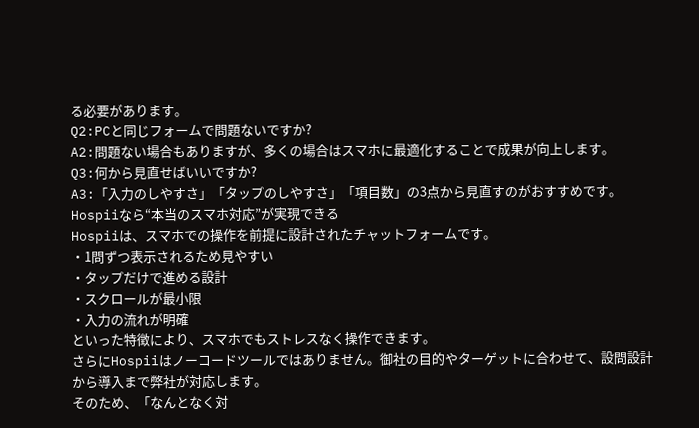る必要があります。
Q2:PCと同じフォームで問題ないですか?
A2:問題ない場合もありますが、多くの場合はスマホに最適化することで成果が向上します。
Q3:何から見直せばいいですか?
A3:「入力のしやすさ」「タップのしやすさ」「項目数」の3点から見直すのがおすすめです。
Hospiiなら“本当のスマホ対応”が実現できる
Hospiiは、スマホでの操作を前提に設計されたチャットフォームです。
・1問ずつ表示されるため見やすい
・タップだけで進める設計
・スクロールが最小限
・入力の流れが明確
といった特徴により、スマホでもストレスなく操作できます。
さらにHospiiはノーコードツールではありません。御社の目的やターゲットに合わせて、設問設計から導入まで弊社が対応します。
そのため、「なんとなく対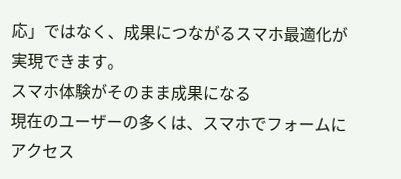応」ではなく、成果につながるスマホ最適化が実現できます。
スマホ体験がそのまま成果になる
現在のユーザーの多くは、スマホでフォームにアクセス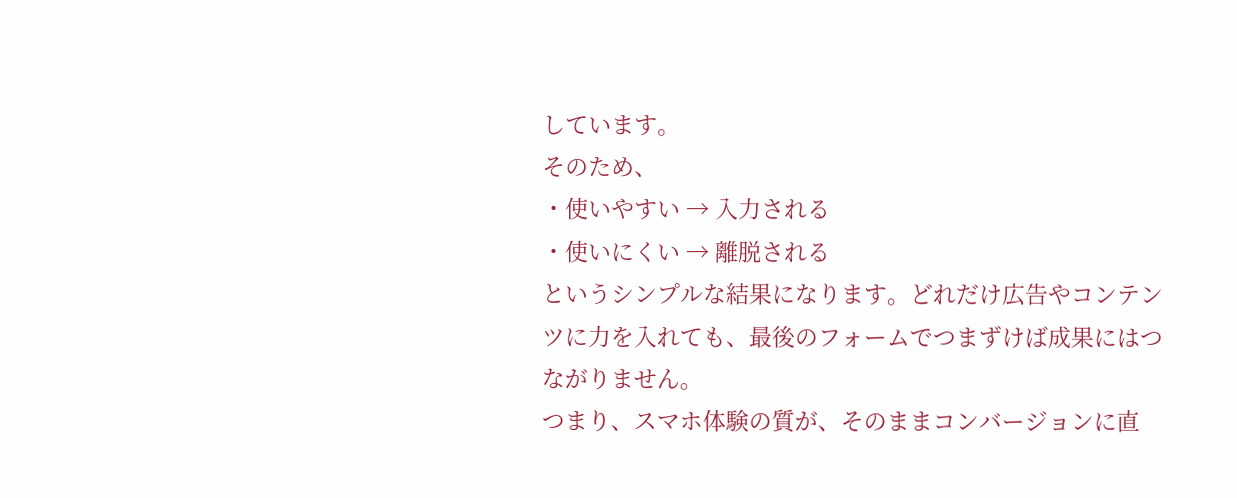しています。
そのため、
・使いやすい → 入力される
・使いにくい → 離脱される
というシンプルな結果になります。どれだけ広告やコンテンツに力を入れても、最後のフォームでつまずけば成果にはつながりません。
つまり、スマホ体験の質が、そのままコンバージョンに直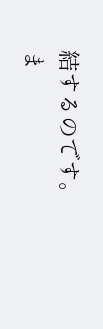結するのです。
ま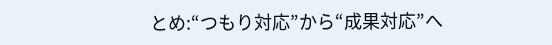とめ:“つもり対応”から“成果対応”へ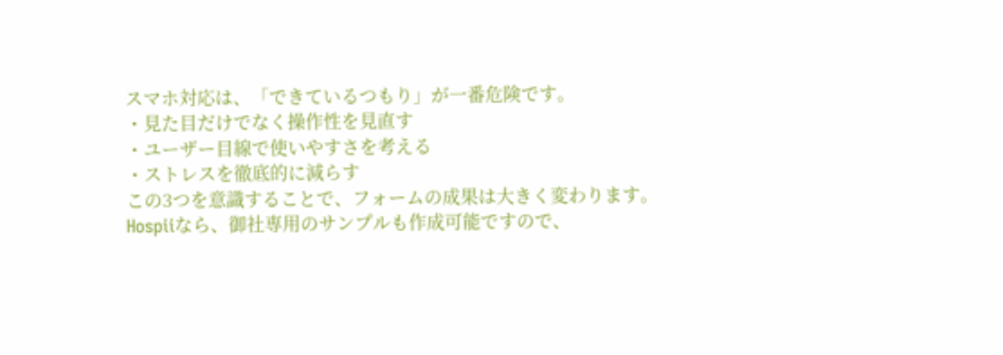スマホ対応は、「できているつもり」が一番危険です。
・見た目だけでなく操作性を見直す
・ユーザー目線で使いやすさを考える
・ストレスを徹底的に減らす
この3つを意識することで、フォームの成果は大きく変わります。
Hospiiなら、御社専用のサンプルも作成可能ですので、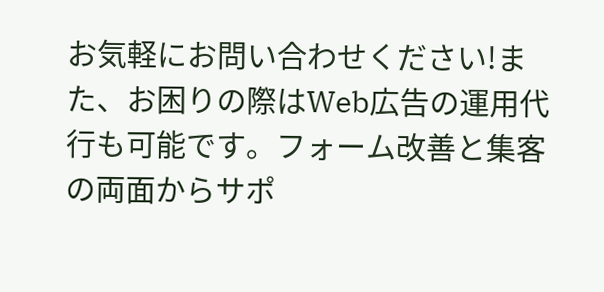お気軽にお問い合わせください!また、お困りの際はWeb広告の運用代行も可能です。フォーム改善と集客の両面からサポ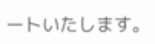ートいたします。